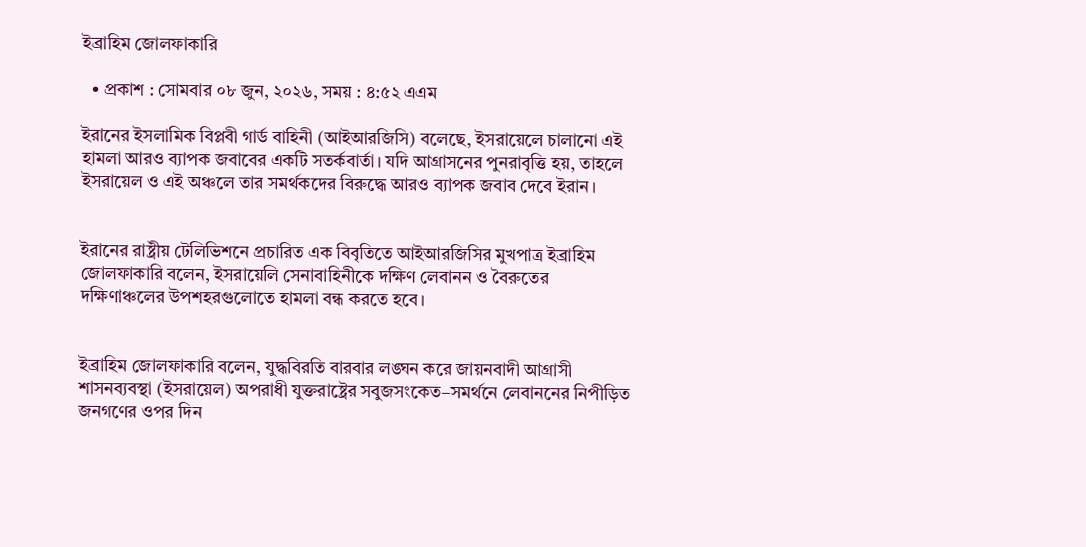ইব্রাহিম জোলফাকারি

  • প্রকাশ : সোমবার ০৮ জুন, ২০২৬, সময় : ৪:৫২ এএম

ইরানের ইসলামিক বিপ্লবী গার্ড বাহিনী (আইআরজিসি) বলেছে, ইসরায়েলে চালানো এই হামলা আরও ব্যাপক জবাবের একটি সতর্কবার্তা। যদি আগ্রাসনের পুনরাবৃত্তি হয়, তাহলে ইসরায়েল ও এই অঞ্চলে তার সমর্থকদের বিরুদ্ধে আরও ব্যাপক জবাব দেবে ইরান।


ইরানের রাষ্ট্রীয় টেলিভিশনে প্রচারিত এক বিবৃতিতে আইআরজিসির মুখপাত্র ইব্রাহিম জোলফাকারি বলেন, ইসরায়েলি সেনাবাহিনীকে দক্ষিণ লেবানন ও বৈরুতের দক্ষিণাঞ্চলের উপশহরগুলোতে হামলা বন্ধ করতে হবে।


ইব্রাহিম জোলফাকারি বলেন, যুদ্ধবিরতি বারবার লঙ্ঘন করে জায়নবাদী আগ্রাসী শাসনব্যবস্থা (ইসরায়েল) অপরাধী যুক্তরাষ্ট্রের সবুজসংকেত–সমর্থনে লেবাননের নিপীড়িত জনগণের ওপর দিন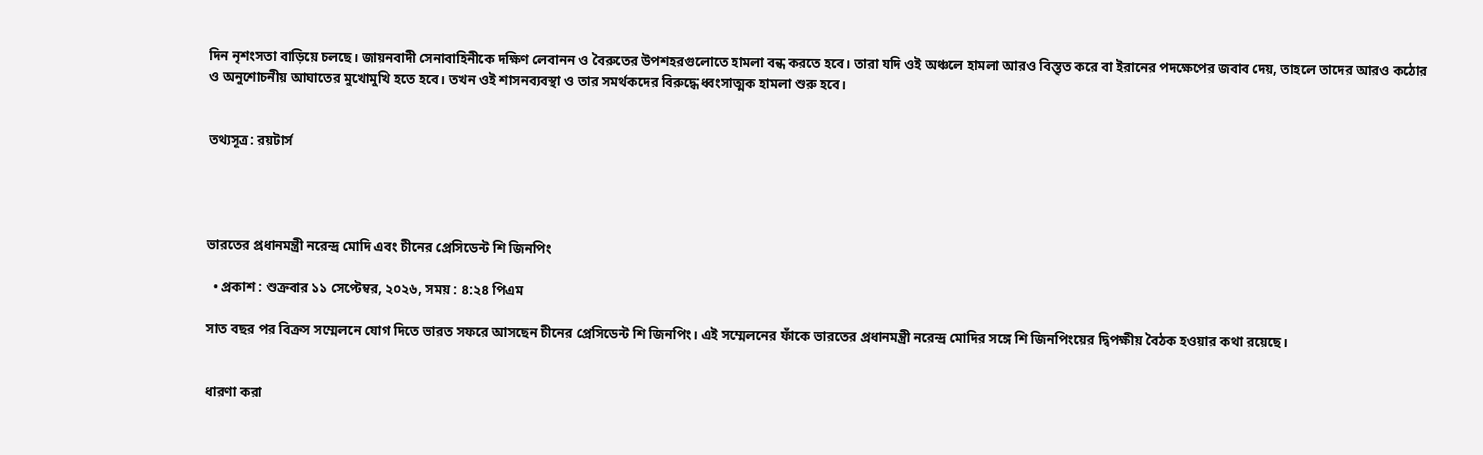দিন নৃশংসতা বাড়িয়ে চলছে। জায়নবাদী সেনাবাহিনীকে দক্ষিণ লেবানন ও বৈরুতের উপশহরগুলোতে হামলা বন্ধ করতে হবে। তারা যদি ওই অঞ্চলে হামলা আরও বিস্তৃত করে বা ইরানের পদক্ষেপের জবাব দেয়, তাহলে তাদের আরও কঠোর ও অনুশোচনীয় আঘাতের মুখোমুখি হতে হবে। তখন ওই শাসনব্যবস্থা ও তার সমর্থকদের বিরুদ্ধে ধ্বংসাত্মক হামলা শুরু হবে।


তথ্যসূত্র: রয়টার্স




ভারতের প্রধানমন্ত্রী নরেন্দ্র মোদি এবং চীনের প্রেসিডেন্ট শি জিনপিং

  • প্রকাশ : শুক্রবার ১১ সেপ্টেম্বর, ২০২৬, সময় : ৪:২৪ পিএম

সাত বছর পর বিক্রস সম্মেলনে যোগ দিতে ভারত সফরে আসছেন চীনের প্রেসিডেন্ট শি জিনপিং। এই সম্মেলনের ফাঁকে ভারতের প্রধানমন্ত্রী নরেন্দ্র মোদির সঙ্গে শি জিনপিংয়ের দ্বিপক্ষীয় বৈঠক হওয়ার কথা রয়েছে।


ধারণা করা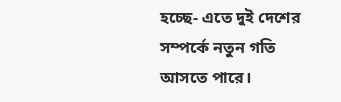হচ্ছে- এতে দুই দেশের সম্পর্কে নতুন গতি আসতে পারে।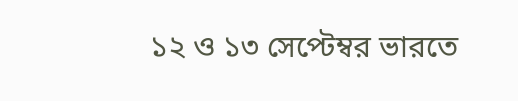১২ ও ১৩ সেপ্টেম্বর ভারতে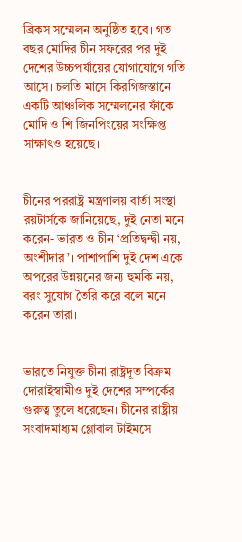ব্রিকস সম্মেলন অনুষ্ঠিত হবে। গত বছর মোদির চীন সফরের পর দুই দেশের উচ্চপর্যায়ের যোগাযোগে গতি আসে। চলতি মাসে কিরগিজস্তানে একটি আঞ্চলিক সম্মেলনের ফাঁকে মোদি ও শি জিনপিংয়ের সংক্ষিপ্ত সাক্ষাৎও হয়েছে।


চীনের পররাষ্ট্র মন্ত্রণালয় বার্তা সংস্থা রয়টার্সকে জানিয়েছে, দুই নেতা মনে করেন- ভারত ও চীন ‘প্রতিদ্বন্দ্বী নয়, অংশীদার’। পাশাপাশি দুই দেশ একে অপরের উন্নয়নের জন্য হুমকি নয়, বরং সুযোগ তৈরি করে বলে মনে করেন তারা।


ভারতে নিযুক্ত চীনা রাষ্ট্রদূত বিক্রম দোরাইস্বামীও দুই দেশের সম্পর্কের গুরুত্ব তুলে ধরেছেন। চীনের রাষ্ট্রীয় সংবাদমাধ্যম গ্লোবাল টাইমসে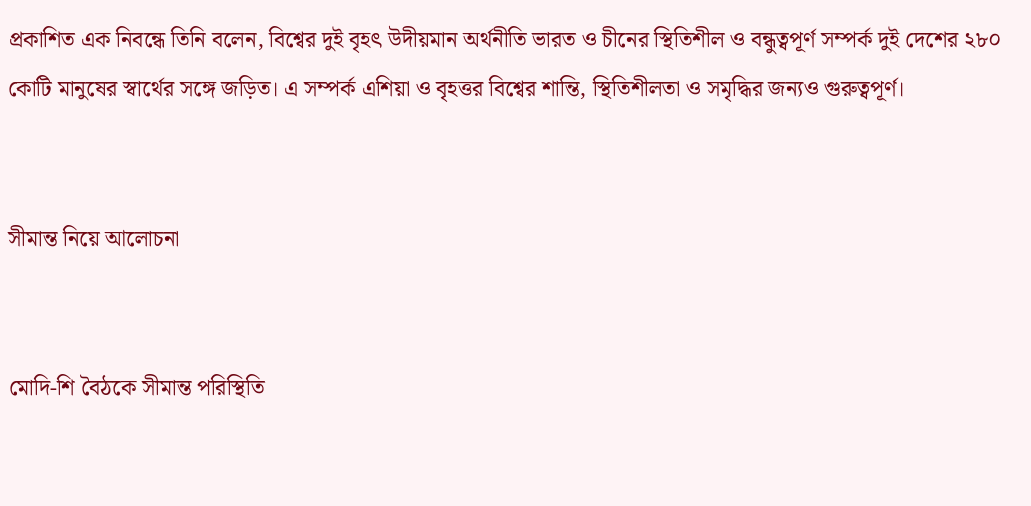প্রকাশিত এক নিবন্ধে তিনি বলেন, বিশ্বের দুই বৃহৎ উদীয়মান অর্থনীতি ভারত ও চীনের স্থিতিশীল ও বন্ধুত্বপূর্ণ সম্পর্ক দুই দেশের ২৮০ কোটি মানুষের স্বার্থের সঙ্গে জড়িত। এ সম্পর্ক এশিয়া ও বৃহত্তর বিশ্বের শান্তি, স্থিতিশীলতা ও সমৃদ্ধির জন্যও গুরুত্বপূর্ণ।


সীমান্ত নিয়ে আলোচনা


মোদি-শি বৈঠকে সীমান্ত পরিস্থিতি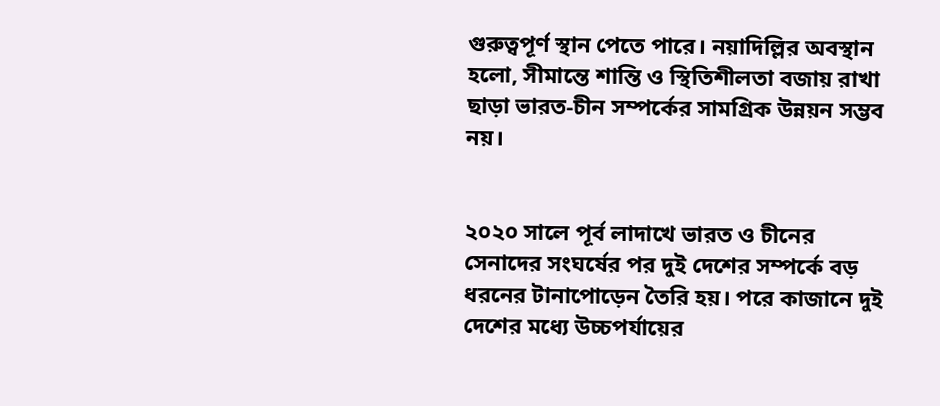গুরুত্বপূর্ণ স্থান পেতে পারে। নয়াদিল্লির অবস্থান হলো, সীমান্তে শান্তি ও স্থিতিশীলতা বজায় রাখা ছাড়া ভারত-চীন সম্পর্কের সামগ্রিক উন্নয়ন সম্ভব নয়।


২০২০ সালে পূর্ব লাদাখে ভারত ও চীনের সেনাদের সংঘর্ষের পর দুই দেশের সম্পর্কে বড় ধরনের টানাপোড়েন তৈরি হয়। পরে কাজানে দুই দেশের মধ্যে উচ্চপর্যায়ের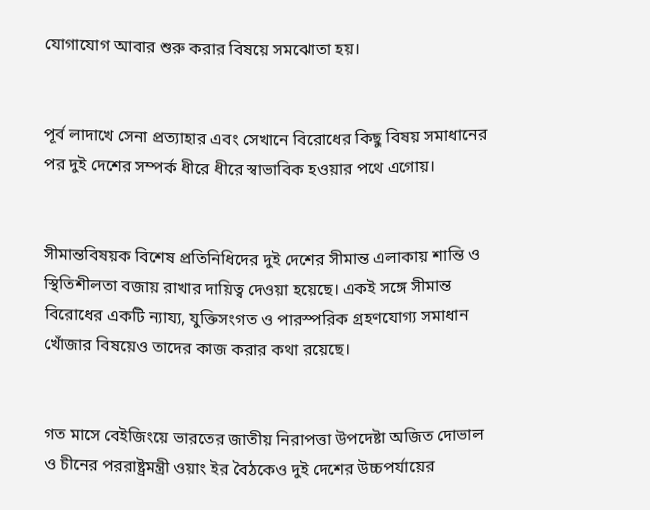যোগাযোগ আবার শুরু করার বিষয়ে সমঝোতা হয়।


পূর্ব লাদাখে সেনা প্রত্যাহার এবং সেখানে বিরোধের কিছু বিষয় সমাধানের পর দুই দেশের সম্পর্ক ধীরে ধীরে স্বাভাবিক হওয়ার পথে এগোয়।


সীমান্তবিষয়ক বিশেষ প্রতিনিধিদের দুই দেশের সীমান্ত এলাকায় শান্তি ও স্থিতিশীলতা বজায় রাখার দায়িত্ব দেওয়া হয়েছে। একই সঙ্গে সীমান্ত বিরোধের একটি ন্যায্য, যুক্তিসংগত ও পারস্পরিক গ্রহণযোগ্য সমাধান খোঁজার বিষয়েও তাদের কাজ করার কথা রয়েছে।


গত মাসে বেইজিংয়ে ভারতের জাতীয় নিরাপত্তা উপদেষ্টা অজিত দোভাল ও চীনের পররাষ্ট্রমন্ত্রী ওয়াং ইর বৈঠকেও দুই দেশের উচ্চপর্যায়ের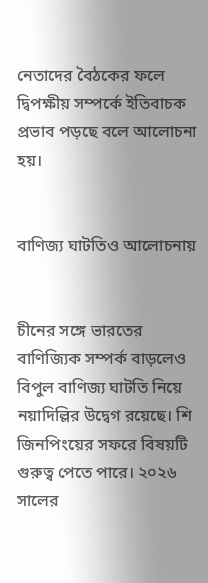নেতাদের বৈঠকের ফলে দ্বিপক্ষীয় সম্পর্কে ইতিবাচক প্রভাব পড়ছে বলে আলোচনা হয়।


বাণিজ্য ঘাটতিও আলোচনায়


চীনের সঙ্গে ভারতের বাণিজ্যিক সম্পর্ক বাড়লেও বিপুল বাণিজ্য ঘাটতি নিয়ে নয়াদিল্লির উদ্বেগ রয়েছে। শি জিনপিংয়ের সফরে বিষয়টি গুরুত্ব পেতে পারে। ২০২৬ সালের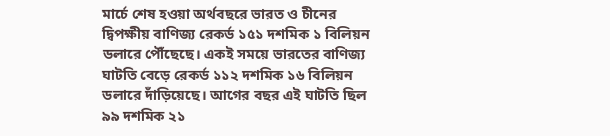মার্চে শেষ হওয়া অর্থবছরে ভারত ও চীনের দ্বিপক্ষীয় বাণিজ্য রেকর্ড ১৫১ দশমিক ১ বিলিয়ন ডলারে পৌঁছেছে। একই সময়ে ভারতের বাণিজ্য ঘাটতি বেড়ে রেকর্ড ১১২ দশমিক ১৬ বিলিয়ন ডলারে দাঁড়িয়েছে। আগের বছর এই ঘাটতি ছিল ৯৯ দশমিক ২১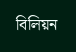বিলিয়ন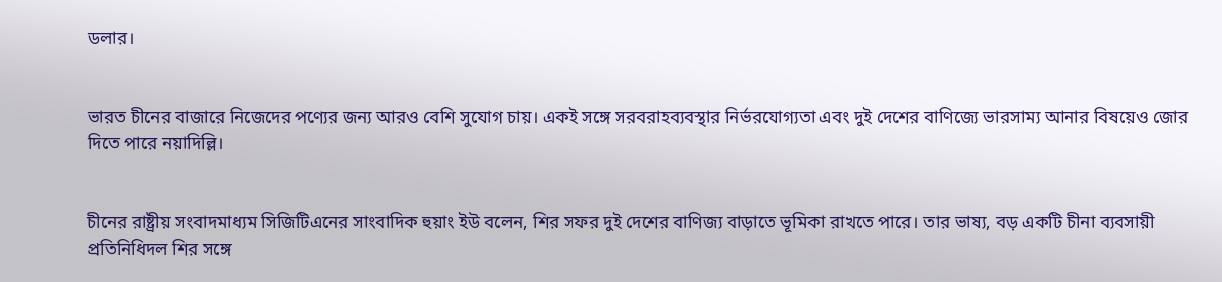ডলার।


ভারত চীনের বাজারে নিজেদের পণ্যের জন্য আরও বেশি সুযোগ চায়। একই সঙ্গে সরবরাহব্যবস্থার নির্ভরযোগ্যতা এবং দুই দেশের বাণিজ্যে ভারসাম্য আনার বিষয়েও জোর দিতে পারে নয়াদিল্লি।


চীনের রাষ্ট্রীয় সংবাদমাধ্যম সিজিটিএনের সাংবাদিক হুয়াং ইউ বলেন, শির সফর দুই দেশের বাণিজ্য বাড়াতে ভূমিকা রাখতে পারে। তার ভাষ্য, বড় একটি চীনা ব্যবসায়ী প্রতিনিধিদল শির সঙ্গে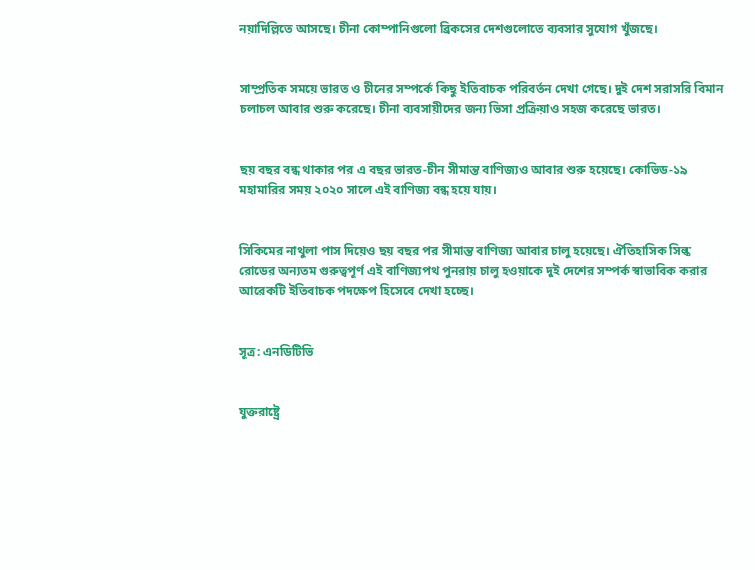নয়াদিল্লিতে আসছে। চীনা কোম্পানিগুলো ব্রিকসের দেশগুলোতে ব্যবসার সুযোগ খুঁজছে।


সাম্প্রতিক সময়ে ভারত ও চীনের সম্পর্কে কিছু ইতিবাচক পরিবর্তন দেখা গেছে। দুই দেশ সরাসরি বিমান চলাচল আবার শুরু করেছে। চীনা ব্যবসায়ীদের জন্য ভিসা প্রক্রিয়াও সহজ করেছে ভারত।


ছয় বছর বন্ধ থাকার পর এ বছর ভারত-চীন সীমান্ত বাণিজ্যও আবার শুরু হয়েছে। কোভিড-১৯ মহামারির সময় ২০২০ সালে এই বাণিজ্য বন্ধ হয়ে যায়।


সিকিমের নাথুলা পাস দিয়েও ছয় বছর পর সীমান্ত বাণিজ্য আবার চালু হয়েছে। ঐতিহাসিক সিল্ক রোডের অন্যতম গুরুত্বপূর্ণ এই বাণিজ্যপথ পুনরায় চালু হওয়াকে দুই দেশের সম্পর্ক স্বাভাবিক করার আরেকটি ইতিবাচক পদক্ষেপ হিসেবে দেখা হচ্ছে।


সূত্র: এনডিটিভি


যুক্তরাষ্ট্রে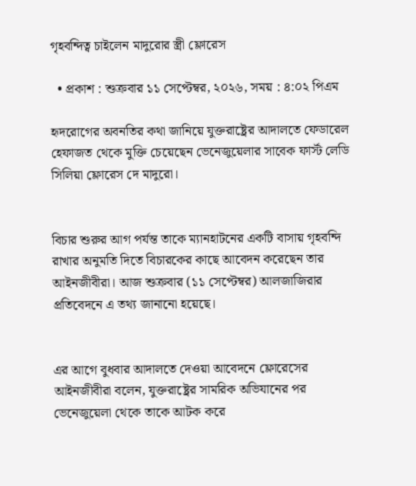গৃহবন্দিত্ব চাইলেন মাদুরোর স্ত্রী ফ্লোরেস

  • প্রকাশ : শুক্রবার ১১ সেপ্টেম্বর, ২০২৬, সময় : ৪:০২ পিএম

হৃদরোগের অবনতির কথা জানিয়ে যুক্তরাষ্ট্রের আদালতে ফেডারেল হেফাজত থেকে মুক্তি চেয়েছেন ভেনেজুয়েলার সাবেক ফার্স্ট লেডি সিলিয়া ফ্লোরেস দে মাদুরো।


বিচার শুরুর আগ পর্যন্ত তাকে ম্যানহাটনের একটি বাসায় গৃহবন্দি রাখার অনুমতি দিতে বিচারকের কাছে আবেদন করেছেন তার আইনজীবীরা। আজ শুক্রবার (১১ সেপ্টেম্বর) আলজাজিরার প্রতিবেদনে এ তথ্য জানানো হয়েছে।


এর আগে বুধবার আদালতে দেওয়া আবেদনে ফ্লোরেসের আইনজীবীরা বলেন, যুক্তরাষ্ট্রের সামরিক অভিযানের পর ভেনেজুয়েলা থেকে তাকে আটক করে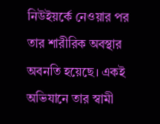নিউইয়র্কে নেওয়ার পর তার শারীরিক অবস্থার অবনতি হয়েছে। একই অভিযানে তার স্বামী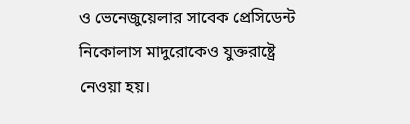ও ভেনেজুয়েলার সাবেক প্রেসিডেন্ট নিকোলাস মাদুরোকেও যুক্তরাষ্ট্রে নেওয়া হয়।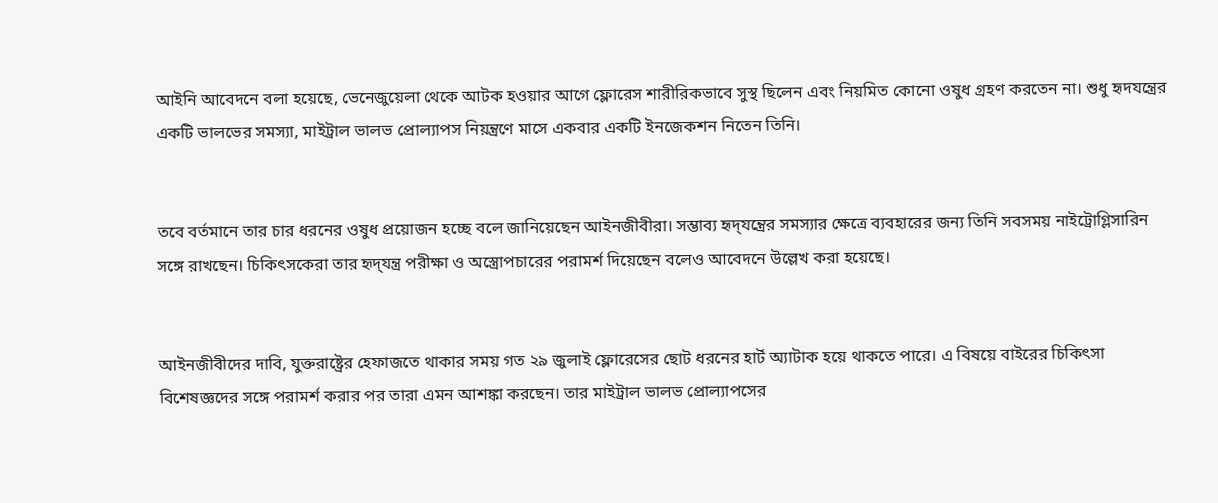আইনি আবেদনে বলা হয়েছে, ভেনেজুয়েলা থেকে আটক হওয়ার আগে ফ্লোরেস শারীরিকভাবে সুস্থ ছিলেন এবং নিয়মিত কোনো ওষুধ গ্রহণ করতেন না। শুধু হৃদযন্ত্রের একটি ভালভের সমস্যা, মাইট্রাল ভালভ প্রোল্যাপস নিয়ন্ত্রণে মাসে একবার একটি ইনজেকশন নিতেন তিনি।


তবে বর্তমানে তার চার ধরনের ওষুধ প্রয়োজন হচ্ছে বলে জানিয়েছেন আইনজীবীরা। সম্ভাব্য হৃদ্‌যন্ত্রের সমস্যার ক্ষেত্রে ব্যবহারের জন্য তিনি সবসময় নাইট্রোগ্লিসারিন সঙ্গে রাখছেন। চিকিৎসকেরা তার হৃদ্‌যন্ত্র পরীক্ষা ও অস্ত্রোপচারের পরামর্শ দিয়েছেন বলেও আবেদনে উল্লেখ করা হয়েছে।


আইনজীবীদের দাবি, যুক্তরাষ্ট্রের হেফাজতে থাকার সময় গত ২৯ জুলাই ফ্লোরেসের ছোট ধরনের হার্ট অ্যাটাক হয়ে থাকতে পারে। এ বিষয়ে বাইরের চিকিৎসা বিশেষজ্ঞদের সঙ্গে পরামর্শ করার পর তারা এমন আশঙ্কা করছেন। তার মাইট্রাল ভালভ প্রোল্যাপসের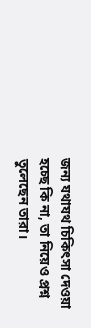জন্য যথাযথ চিকিৎসা দেওয়া হচ্ছে কি না, তা নিয়েও প্রশ্ন তুলেছেন তারা।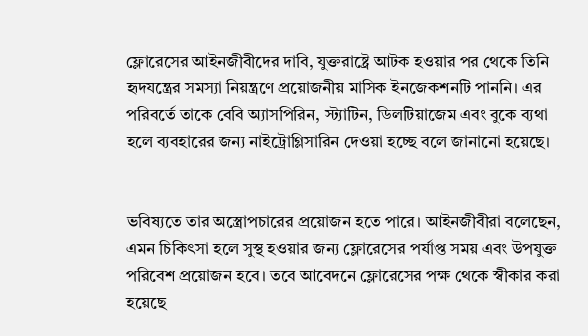ফ্লোরেসের আইনজীবীদের দাবি, যুক্তরাষ্ট্রে আটক হওয়ার পর থেকে তিনি হৃদযন্ত্রের সমস্যা নিয়ন্ত্রণে প্রয়োজনীয় মাসিক ইনজেকশনটি পাননি। এর পরিবর্তে তাকে বেবি অ্যাসপিরিন, স্ট্যাটিন, ডিলটিয়াজেম এবং বুকে ব্যথা হলে ব্যবহারের জন্য নাইট্রোগ্লিসারিন দেওয়া হচ্ছে বলে জানানো হয়েছে।


ভবিষ্যতে তার অস্ত্রোপচারের প্রয়োজন হতে পারে। আইনজীবীরা বলেছেন, এমন চিকিৎসা হলে সুস্থ হওয়ার জন্য ফ্লোরেসের পর্যাপ্ত সময় এবং উপযুক্ত পরিবেশ প্রয়োজন হবে। তবে আবেদনে ফ্লোরেসের পক্ষ থেকে স্বীকার করা হয়েছে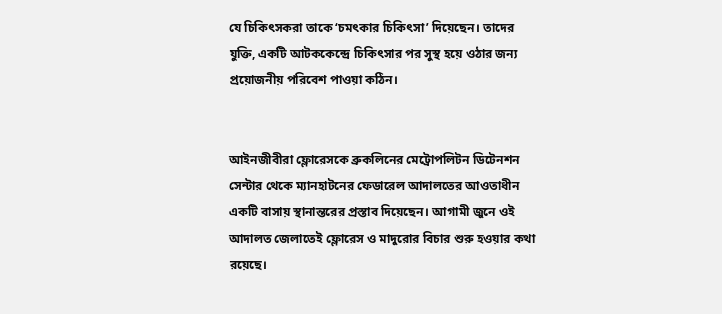যে চিকিৎসকরা তাকে ‘চমৎকার চিকিৎসা’ দিয়েছেন। তাদের যুক্তি, একটি আটককেন্দ্রে চিকিৎসার পর সুস্থ হয়ে ওঠার জন্য প্রয়োজনীয় পরিবেশ পাওয়া কঠিন।


আইনজীবীরা ফ্লোরেসকে ব্রুকলিনের মেট্রোপলিটন ডিটেনশন সেন্টার থেকে ম্যানহাটনের ফেডারেল আদালতের আওতাধীন একটি বাসায় স্থানান্তরের প্রস্তাব দিয়েছেন। আগামী জুনে ওই আদালত জেলাতেই ফ্লোরেস ও মাদুরোর বিচার শুরু হওয়ার কথা রয়েছে।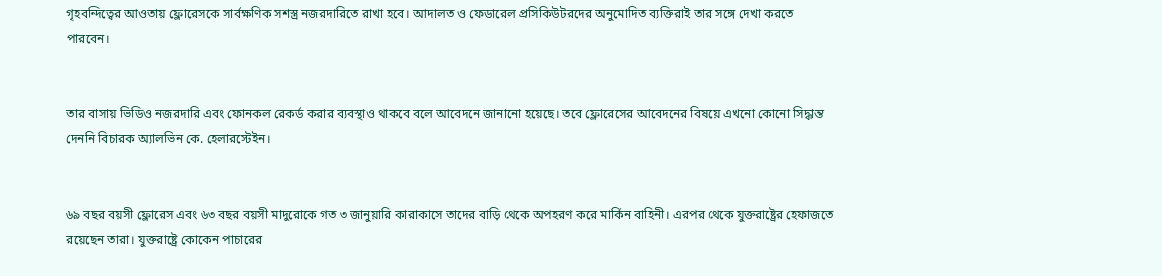গৃহবন্দিত্বের আওতায় ফ্লোরেসকে সার্বক্ষণিক সশস্ত্র নজরদারিতে রাখা হবে। আদালত ও ফেডারেল প্রসিকিউটরদের অনুমোদিত ব্যক্তিরাই তার সঙ্গে দেখা করতে পারবেন।


তার বাসায় ভিডিও নজরদারি এবং ফোনকল রেকর্ড করার ব্যবস্থাও থাকবে বলে আবেদনে জানানো হয়েছে। তবে ফ্লোরেসের আবেদনের বিষয়ে এখনো কোনো সিদ্ধান্ত দেননি বিচারক অ্যালভিন কে. হেলারস্টেইন।


৬৯ বছর বয়সী ফ্লোরেস এবং ৬৩ বছর বয়সী মাদুরোকে গত ৩ জানুয়ারি কারাকাসে তাদের বাড়ি থেকে অপহরণ করে মার্কিন বাহিনী। এরপর থেকে যুক্তরাষ্ট্রের হেফাজতে রয়েছেন তারা। যুক্তরাষ্ট্রে কোকেন পাচারের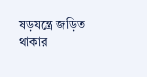ষড়যন্ত্রে জড়িত থাকার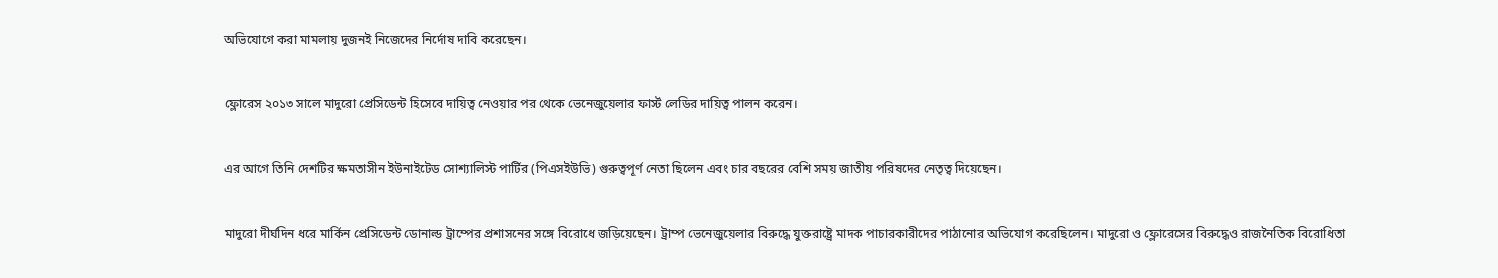অভিযোগে করা মামলায় দুজনই নিজেদের নির্দোষ দাবি করেছেন।


ফ্লোরেস ২০১৩ সালে মাদুরো প্রেসিডেন্ট হিসেবে দায়িত্ব নেওয়ার পর থেকে ভেনেজুয়েলার ফার্স্ট লেডির দায়িত্ব পালন করেন।


এর আগে তিনি দেশটির ক্ষমতাসীন ইউনাইটেড সোশ্যালিস্ট পার্টির (পিএসইউভি) গুরুত্বপূর্ণ নেতা ছিলেন এবং চার বছরের বেশি সময় জাতীয় পরিষদের নেতৃত্ব দিয়েছেন।


মাদুরো দীর্ঘদিন ধরে মার্কিন প্রেসিডেন্ট ডোনাল্ড ট্রাম্পের প্রশাসনের সঙ্গে বিরোধে জড়িয়েছেন। ট্রাম্প ভেনেজুয়েলার বিরুদ্ধে যুক্তরাষ্ট্রে মাদক পাচারকারীদের পাঠানোর অভিযোগ করেছিলেন। মাদুরো ও ফ্লোরেসের বিরুদ্ধেও রাজনৈতিক বিরোধিতা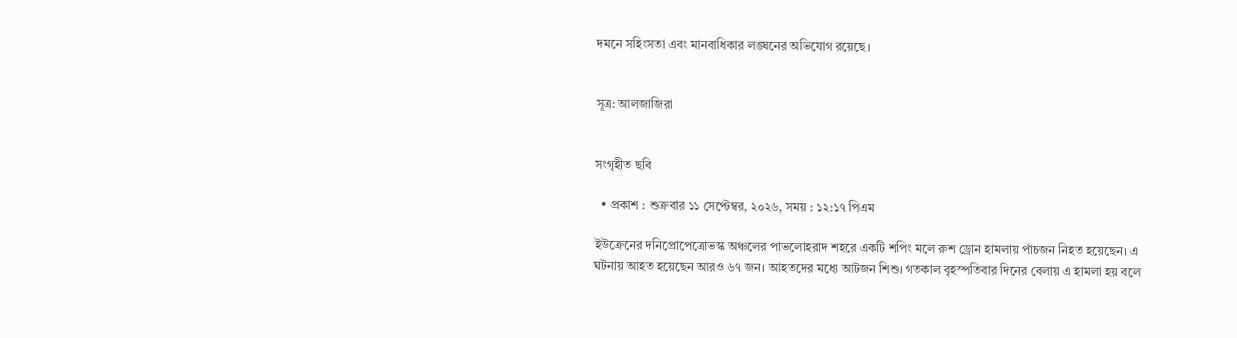দমনে সহিংসতা এবং মানবাধিকার লঙ্ঘনের অভিযোগ রয়েছে।


সূত্র: আলজাজিরা


সংগৃহীত ছবি

  • প্রকাশ : শুক্রবার ১১ সেপ্টেম্বর, ২০২৬, সময় : ১২:১৭ পিএম

ইউক্রেনের দনিপ্রোপেত্রোভস্ক অঞ্চলের পাভলোহরাদ শহরে একটি শপিং মলে রুশ ড্রোন হামলায় পাঁচজন নিহত হয়েছেন। এ ঘটনায় আহত হয়েছেন আরও ৬৭ জন। আহতদের মধ্যে আটজন শিশু। গতকাল বৃহস্পতিবার দিনের বেলায় এ হামলা হয় বলে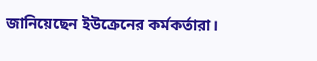জানিয়েছেন ইউক্রেনের কর্মকর্তারা।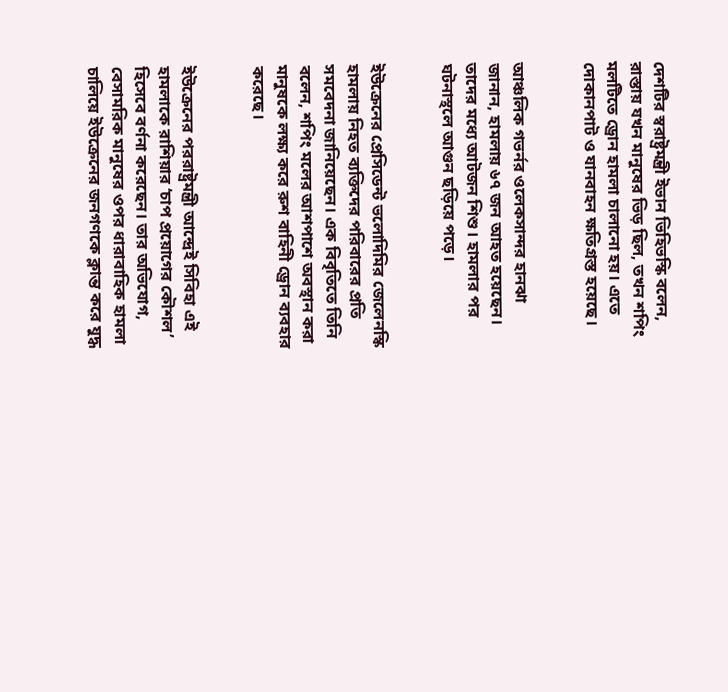দেশটির স্বরাষ্ট্রমন্ত্রী ইভান ভিহিভস্কি বলেন, রাস্তায় যখন মানুষের ভিড় ছিল, তখন শপিং মলটিতে ড্রোন হামলা চালানো হয়। এতে দোকানপাট ও যানবাহন ক্ষতিগ্রস্ত হয়েছে।


আঞ্চলিক গভর্নর ওলেকসান্দর হানঝা জানান, হামলায় ৬৭ জন আহত হয়েছেন। তাদের মধ্যে আটজন শিশু। হামলার পর ঘটনাস্থলে আগুন ছড়িয়ে পড়ে।


ইউক্রেনের প্রেসিডেন্ট ভলোদিমির জেলেনস্কি হামলায় নিহত ব্যক্তিদের পরিবারের প্রতি সমবেদনা জানিয়েছেন। এক বিবৃতিতে তিনি বলেন, শপিং মলের আশপাশে অবস্থান করা মানুষকে লক্ষ্য করে রুশ বাহিনী ড্রোন ব্যবহার করেছে।


ইউক্রেনের পররাষ্ট্রমন্ত্রী আন্দ্রেই সিবিহা এই হামলাকে রাশিয়ার ‘চাপ প্রয়োগের কৌশল’ হিসেবে বর্ণনা করেছেন। তার অভিযোগ, বেসামরিক মানুষের ওপর ধারাবাহিক হামলা চালিয়ে ইউক্রেনের জনগণকে ক্লান্ত করে যুদ্ধ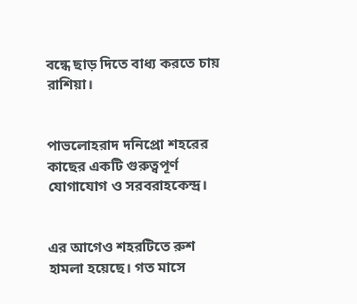বন্ধে ছাড় দিতে বাধ্য করতে চায় রাশিয়া।


পাভলোহরাদ দনিপ্রো শহরের কাছের একটি গুরুত্বপূর্ণ যোগাযোগ ও সরবরাহকেন্দ্র।


এর আগেও শহরটিতে রুশ হামলা হয়েছে। গত মাসে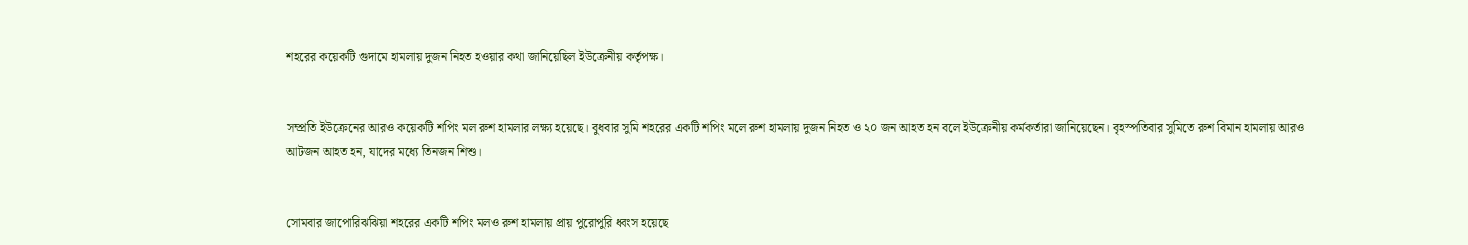শহরের কয়েকটি গুদামে হামলায় দুজন নিহত হওয়ার কথা জানিয়েছিল ইউক্রেনীয় কর্তৃপক্ষ।


সম্প্রতি ইউক্রেনের আরও কয়েকটি শপিং মল রুশ হামলার লক্ষ্য হয়েছে। বুধবার সুমি শহরের একটি শপিং মলে রুশ হামলায় দুজন নিহত ও ২০ জন আহত হন বলে ইউক্রেনীয় কর্মকর্তারা জানিয়েছেন। বৃহস্পতিবার সুমিতে রুশ বিমান হামলায় আরও আটজন আহত হন, যাদের মধ্যে তিনজন শিশু।


সোমবার জাপোরিঝঝিয়া শহরের একটি শপিং মলও রুশ হামলায় প্রায় পুরোপুরি ধ্বংস হয়েছে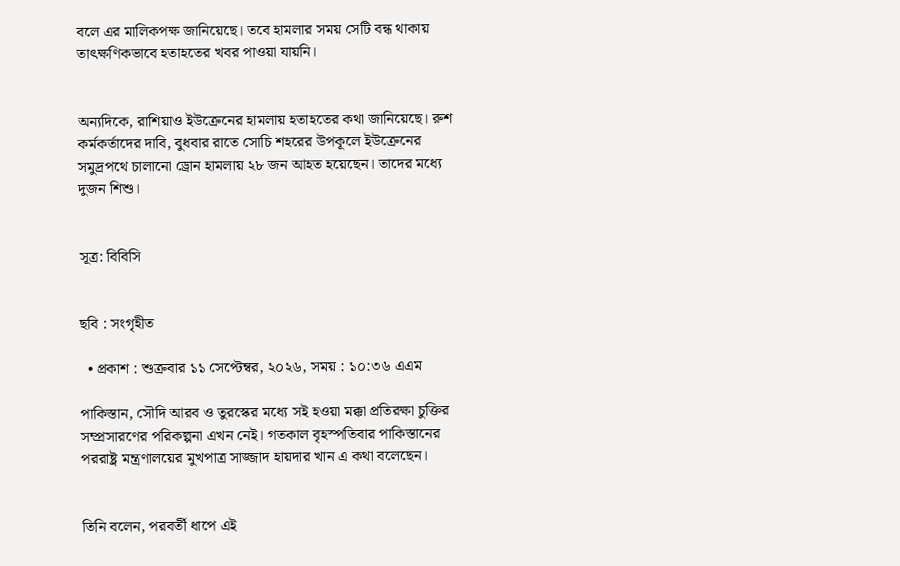বলে এর মালিকপক্ষ জানিয়েছে। তবে হামলার সময় সেটি বন্ধ থাকায় তাৎক্ষণিকভাবে হতাহতের খবর পাওয়া যায়নি।


অন্যদিকে, রাশিয়াও ইউক্রেনের হামলায় হতাহতের কথা জানিয়েছে। রুশ কর্মকর্তাদের দাবি, বুধবার রাতে সোচি শহরের উপকূলে ইউক্রেনের সমুদ্রপথে চালানো ড্রোন হামলায় ২৮ জন আহত হয়েছেন। তাদের মধ্যে দুজন শিশু।


সূত্র: বিবিসি


ছবি : সংগৃহীত

  • প্রকাশ : শুক্রবার ১১ সেপ্টেম্বর, ২০২৬, সময় : ১০:৩৬ এএম

পাকিস্তান, সৌদি আরব ও তুরস্কের মধ্যে সই হওয়া মক্কা প্রতিরক্ষা চুক্তির সম্প্রসারণের পরিকল্পনা এখন নেই। গতকাল বৃহস্পতিবার পাকিস্তানের পররাষ্ট্র মন্ত্রণালয়ের মুখপাত্র সাজ্জাদ হায়দার খান এ কথা বলেছেন।


তিনি বলেন, পরবর্তী ধাপে এই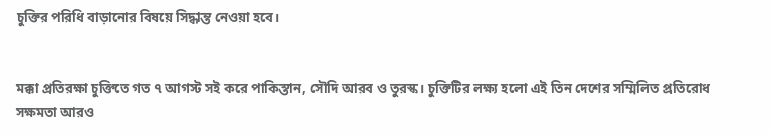চুক্তির পরিধি বাড়ানোর বিষয়ে সিদ্ধান্ত নেওয়া হবে।


মক্কা প্রতিরক্ষা চুক্তিতে গত ৭ আগস্ট সই করে পাকিস্তান, সৌদি আরব ও তুরস্ক। চুক্তিটির লক্ষ্য হলো এই তিন দেশের সম্মিলিত প্রতিরোধ সক্ষমতা আরও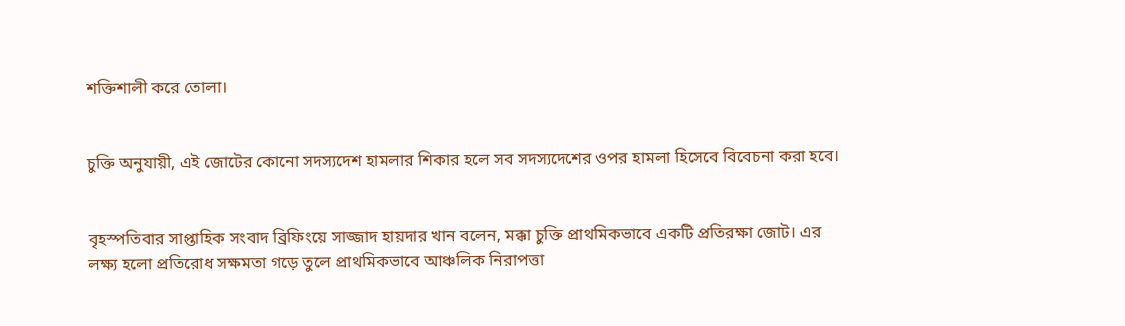শক্তিশালী করে তোলা।


চুক্তি অনুযায়ী, এই জোটের কোনো সদস্যদেশ হামলার শিকার হলে সব সদস্যদেশের ওপর হামলা হিসেবে বিবেচনা করা হবে।


বৃহস্পতিবার সাপ্তাহিক সংবাদ ব্রিফিংয়ে সাজ্জাদ হায়দার খান বলেন, মক্কা চুক্তি প্রাথমিকভাবে একটি প্রতিরক্ষা জোট। এর লক্ষ্য হলো প্রতিরোধ সক্ষমতা গড়ে তুলে প্রাথমিকভাবে আঞ্চলিক নিরাপত্তা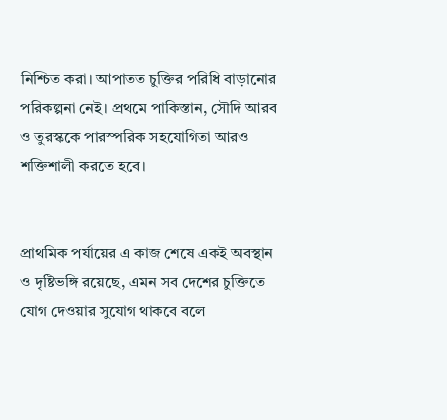নিশ্চিত করা। আপাতত চুক্তির পরিধি বাড়ানোর পরিকল্পনা নেই। প্রথমে পাকিস্তান, সৌদি আরব ও তুরস্ককে পারস্পরিক সহযোগিতা আরও শক্তিশালী করতে হবে।


প্রাথমিক পর্যায়ের এ কাজ শেষে একই অবস্থান ও দৃষ্টিভঙ্গি রয়েছে, এমন সব দেশের চুক্তিতে যোগ দেওয়ার সুযোগ থাকবে বলে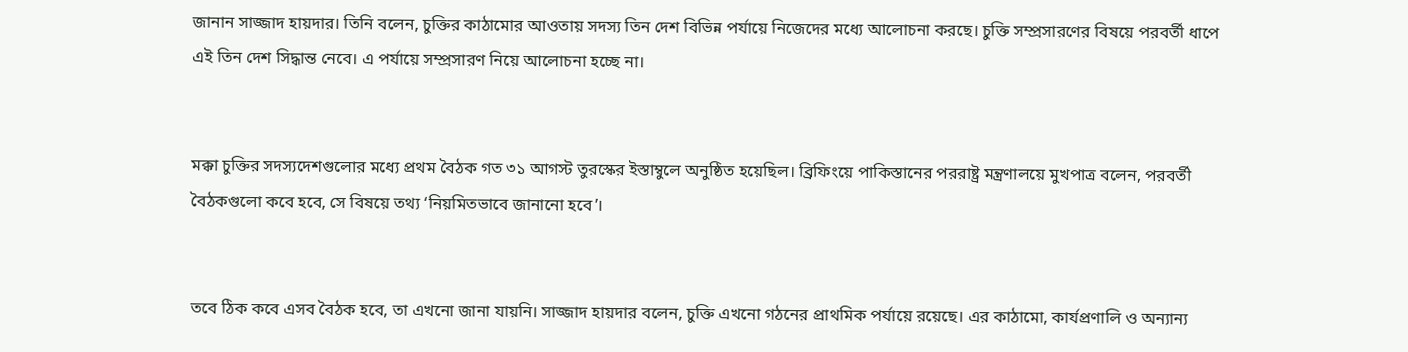জানান সাজ্জাদ হায়দার। তিনি বলেন, চুক্তির কাঠামোর আওতায় সদস্য তিন দেশ বিভিন্ন পর্যায়ে নিজেদের মধ্যে আলোচনা করছে। চুক্তি সম্প্রসারণের বিষয়ে পরবর্তী ধাপে এই তিন দেশ সিদ্ধান্ত নেবে। এ পর্যায়ে সম্প্রসারণ নিয়ে আলোচনা হচ্ছে না।


মক্কা চুক্তির সদস্যদেশগুলোর মধ্যে প্রথম বৈঠক গত ৩১ আগস্ট তুরস্কের ইস্তাম্বুলে অনুষ্ঠিত হয়েছিল। ব্রিফিংয়ে পাকিস্তানের পররাষ্ট্র মন্ত্রণালয়ে মুখপাত্র বলেন, পরবর্তী বৈঠকগুলো কবে হবে, সে বিষয়ে তথ্য ‘নিয়মিতভাবে জানানো হবে’।


তবে ঠিক কবে এসব বৈঠক হবে, তা এখনো জানা যায়নি। সাজ্জাদ হায়দার বলেন, চুক্তি এখনো গঠনের প্রাথমিক পর্যায়ে রয়েছে। এর কাঠামো, কার্যপ্রণালি ও অন্যান্য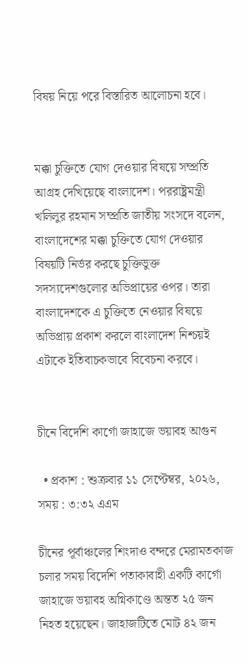বিষয় নিয়ে পরে বিস্তারিত আলোচনা হবে।


মক্কা চুক্তিতে যোগ দেওয়ার বিষয়ে সম্প্রতি আগ্রহ দেখিয়েছে বাংলাদেশ। পররাষ্ট্রমন্ত্রী খলিলুর রহমান সম্প্রতি জাতীয় সংসদে বলেন, বাংলাদেশের মক্কা চুক্তিতে যোগ দেওয়ার বিষয়টি নির্ভর করছে চুক্তিভুক্ত সদস্যদেশগুলোর অভিপ্রায়ের ওপর। তারা বাংলাদেশকে এ চুক্তিতে নেওয়ার বিষয়ে অভিপ্রায় প্রকাশ করলে বাংলাদেশ নিশ্চয়ই এটাকে ইতিবাচকভাবে বিবেচনা করবে।


চীনে বিদেশি কার্গো জাহাজে ভয়াবহ আগুন

  • প্রকাশ : শুক্রবার ১১ সেপ্টেম্বর, ২০২৬, সময় : ৩:৩২ এএম

চীনের পূর্বাঞ্চলের শিংদাও বন্দরে মেরামতকাজ চলার সময় বিদেশি পতাকাবাহী একটি কার্গো জাহাজে ভয়াবহ অগ্নিকাণ্ডে অন্তত ২৫ জন নিহত হয়েছেন। জাহাজটিতে মোট ৪২ জন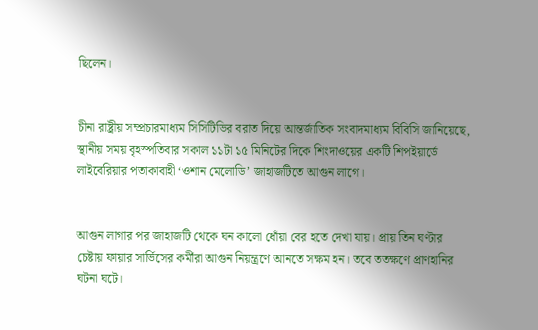ছিলেন।


চীনা রাষ্ট্রীয় সম্প্রচারমাধ্যম সিসিটিভির বরাত দিয়ে আন্তর্জাতিক সংবাদমাধ্যম বিবিসি জানিয়েছে, স্থানীয় সময় বৃহস্পতিবার সকাল ১১টা ১৫ মিনিটের দিকে শিংদাওয়ের একটি শিপইয়ার্ডে লাইবেরিয়ার পতাকাবাহী ‘ওশান মেলোডি’ জাহাজটিতে আগুন লাগে।


আগুন লাগার পর জাহাজটি থেকে ঘন কালো ধোঁয়া বের হতে দেখা যায়। প্রায় তিন ঘণ্টার চেষ্টায় ফায়ার সার্ভিসের কর্মীরা আগুন নিয়ন্ত্রণে আনতে সক্ষম হন। তবে ততক্ষণে প্রাণহানির ঘটনা ঘটে।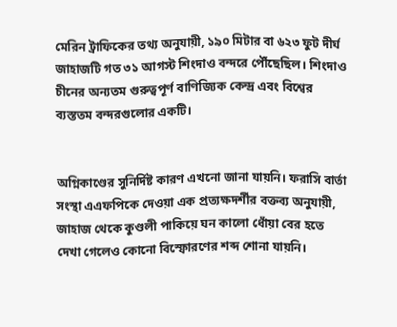মেরিন ট্রাফিকের তথ্য অনুযায়ী, ১৯০ মিটার বা ৬২৩ ফুট দীর্ঘ জাহাজটি গত ৩১ আগস্ট শিংদাও বন্দরে পৌঁছেছিল। শিংদাও চীনের অন্যতম গুরুত্বপূর্ণ বাণিজ্যিক কেন্দ্র এবং বিশ্বের ব্যস্ততম বন্দরগুলোর একটি।


অগ্নিকাণ্ডের সুনির্দিষ্ট কারণ এখনো জানা যায়নি। ফরাসি বার্তা সংস্থা এএফপিকে দেওয়া এক প্রত্যক্ষদর্শীর বক্তব্য অনুযায়ী, জাহাজ থেকে কুণ্ডলী পাকিয়ে ঘন কালো ধোঁয়া বের হতে দেখা গেলেও কোনো বিস্ফোরণের শব্দ শোনা যায়নি।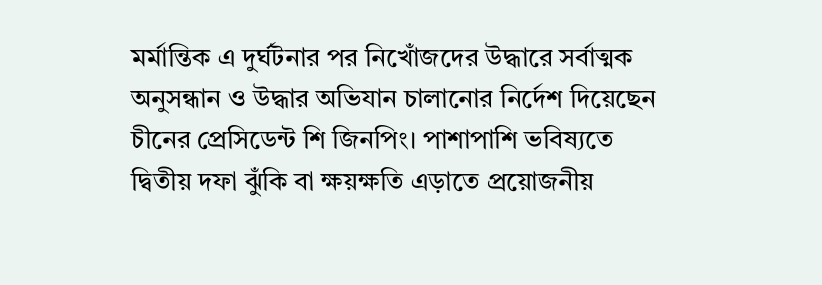মর্মান্তিক এ দুর্ঘটনার পর নিখোঁজদের উদ্ধারে সর্বাত্মক অনুসন্ধান ও উদ্ধার অভিযান চালানোর নির্দেশ দিয়েছেন চীনের প্রেসিডেন্ট শি জিনপিং। পাশাপাশি ভবিষ্যতে দ্বিতীয় দফা ঝুঁকি বা ক্ষয়ক্ষতি এড়াতে প্রয়োজনীয়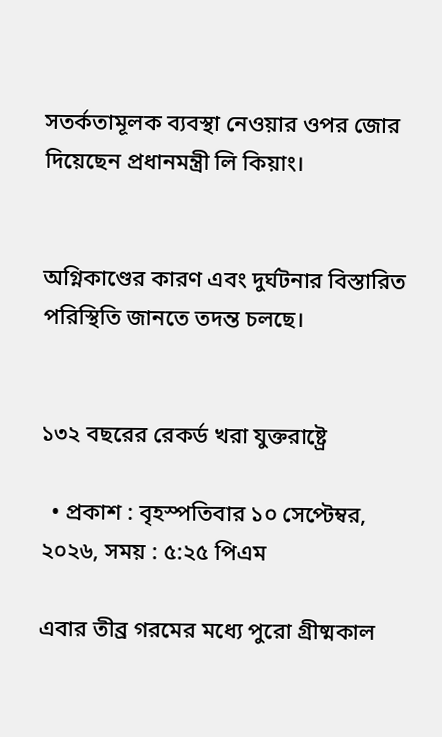সতর্কতামূলক ব্যবস্থা নেওয়ার ওপর জোর দিয়েছেন প্রধানমন্ত্রী লি কিয়াং।


অগ্নিকাণ্ডের কারণ এবং দুর্ঘটনার বিস্তারিত পরিস্থিতি জানতে তদন্ত চলছে।


১৩২ বছরের রেকর্ড খরা যুক্তরাষ্ট্রে

  • প্রকাশ : বৃহস্পতিবার ১০ সেপ্টেম্বর, ২০২৬, সময় : ৫:২৫ পিএম

এবার তীব্র গরমের মধ্যে পুরো গ্রীষ্মকাল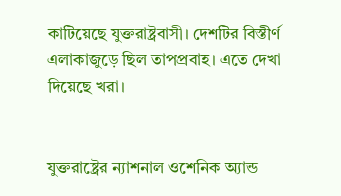কাটিয়েছে যুক্তরাষ্ট্রবাসী। দেশটির বিস্তীর্ণ এলাকাজুড়ে ছিল তাপপ্রবাহ। এতে দেখা দিয়েছে খরা।


যুক্তরাষ্ট্রের ন্যাশনাল ওশেনিক অ্যান্ড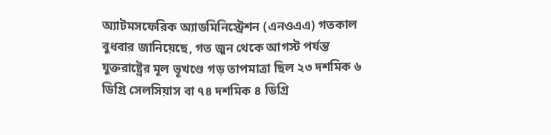অ্যাটমসফেরিক অ্যাডমিনিস্ট্রেশন (এনওএএ) গতকাল বুধবার জানিয়েছে, গত জুন থেকে আগস্ট পর্যন্ত যুক্তরাষ্ট্রের মূল ভূখণ্ডে গড় তাপমাত্রা ছিল ২৩ দশমিক ৬ ডিগ্রি সেলসিয়াস বা ৭৪ দশমিক ৪ ডিগ্রি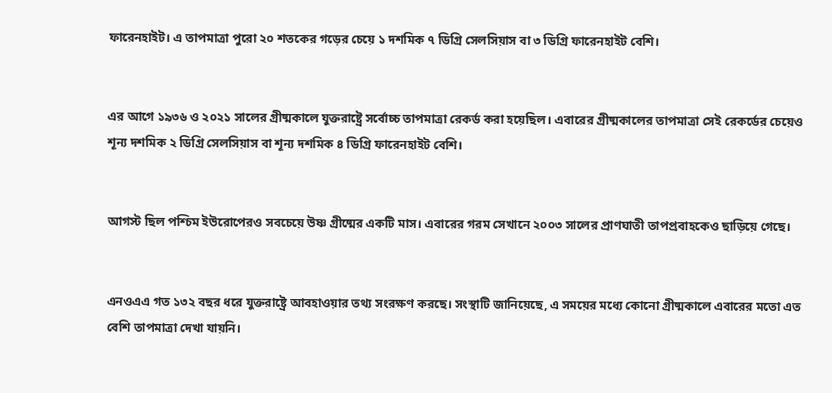ফারেনহাইট। এ তাপমাত্রা পুরো ২০ শতকের গড়ের চেয়ে ১ দশমিক ৭ ডিগ্রি সেলসিয়াস বা ৩ ডিগ্রি ফারেনহাইট বেশি।


এর আগে ১৯৩৬ ও ২০২১ সালের গ্রীষ্মকালে যুক্তরাষ্ট্রে সর্বোচ্চ তাপমাত্রা রেকর্ড করা হয়েছিল। এবারের গ্রীষ্মকালের তাপমাত্রা সেই রেকর্ডের চেয়েও শূন্য দশমিক ২ ডিগ্রি সেলসিয়াস বা শূন্য দশমিক ৪ ডিগ্রি ফারেনহাইট বেশি।


আগস্ট ছিল পশ্চিম ইউরোপেরও সবচেয়ে উষ্ণ গ্রীষ্মের একটি মাস। এবারের গরম সেখানে ২০০৩ সালের প্রাণঘাতী তাপপ্রবাহকেও ছাড়িয়ে গেছে।


এনওএএ গত ১৩২ বছর ধরে যুক্তরাষ্ট্রে আবহাওয়ার তথ্য সংরক্ষণ করছে। সংস্থাটি জানিয়েছে, এ সময়ের মধ্যে কোনো গ্রীষ্মকালে এবারের মতো এত বেশি তাপমাত্রা দেখা যায়নি।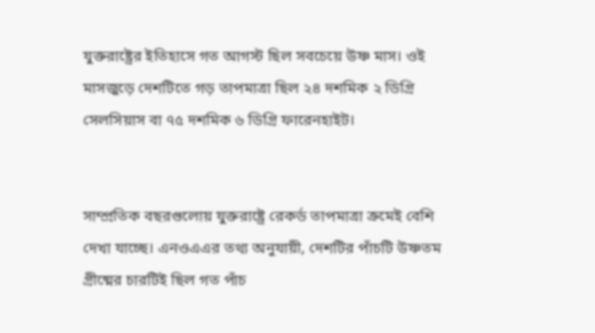যুক্তরাষ্ট্রের ইতিহাসে গত আগস্ট ছিল সবচেয়ে উষ্ণ মাস। ওই মাসজুড়ে দেশটিতে গড় তাপমাত্রা ছিল ২৪ দশমিক ২ ডিগ্রি সেলসিয়াস বা ৭৫ দশমিক ৬ ডিগ্রি ফারেনহাইট।


সাম্প্রতিক বছরগুলোয় যুক্তরাষ্ট্রে রেকর্ড তাপমাত্রা ক্রমেই বেশি দেখা যাচ্ছে। এনওএএর তথ্য অনুযায়ী, দেশটির পাঁচটি উষ্ণতম গ্রীষ্মের চারটিই ছিল গত পাঁচ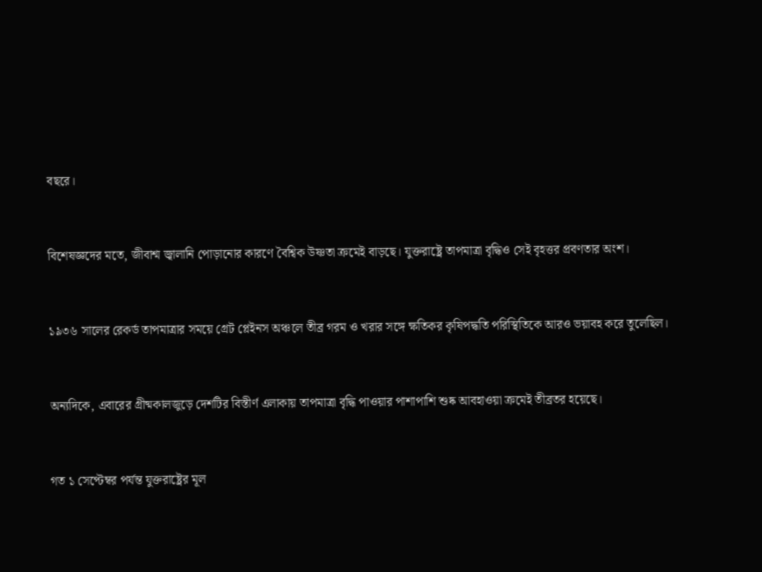বছরে।


বিশেষজ্ঞদের মতে, জীবাশ্ম জ্বালানি পোড়ানোর কারণে বৈশ্বিক উষ্ণতা ক্রমেই বাড়ছে। যুক্তরাষ্ট্রে তাপমাত্রা বৃদ্ধিও সেই বৃহত্তর প্রবণতার অংশ।


১৯৩৬ সালের রেকর্ড তাপমাত্রার সময়ে গ্রেট প্লেইনস অঞ্চলে তীব্র গরম ও খরার সঙ্গে ক্ষতিকর কৃষিপদ্ধতি পরিস্থিতিকে আরও ভয়াবহ করে তুলেছিল।


অন্যদিকে, এবারের গ্রীষ্মকালজুড়ে দেশটির বিস্তীর্ণ এলাকায় তাপমাত্রা বৃদ্ধি পাওয়ার পাশাপাশি শুষ্ক আবহাওয়া ক্রমেই তীব্রতর হয়েছে।


গত ১ সেপ্টেম্বর পর্যন্ত যুক্তরাষ্ট্রের মূল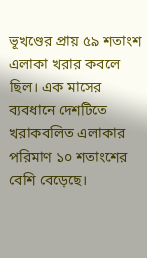ভূখণ্ডের প্রায় ৫৯ শতাংশ এলাকা খরার কবলে ছিল। এক মাসের ব্যবধানে দেশটিতে খরাকবলিত এলাকার পরিমাণ ১০ শতাংশের বেশি বেড়েছে।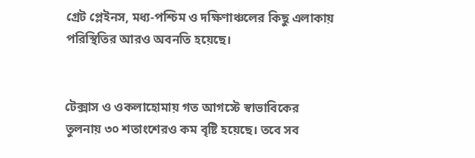গ্রেট প্লেইনস, মধ্য-পশ্চিম ও দক্ষিণাঞ্চলের কিছু এলাকায় পরিস্থিতির আরও অবনতি হয়েছে।


টেক্সাস ও ওকলাহোমায় গত আগস্টে স্বাভাবিকের তুলনায় ৩০ শতাংশেরও কম বৃষ্টি হয়েছে। তবে সব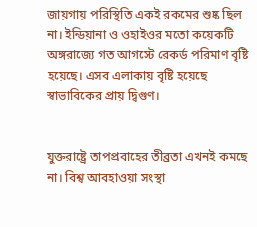জায়গায় পরিস্থিতি একই রকমের শুষ্ক ছিল না। ইন্ডিয়ানা ও ওহাইওর মতো কয়েকটি অঙ্গরাজ্যে গত আগস্টে রেকর্ড পরিমাণ বৃষ্টি হয়েছে। এসব এলাকায় বৃষ্টি হয়েছে স্বাভাবিকের প্রায় দ্বিগুণ।


যুক্তরাষ্ট্রে তাপপ্রবাহের তীব্রতা এখনই কমছে না। বিশ্ব আবহাওয়া সংস্থা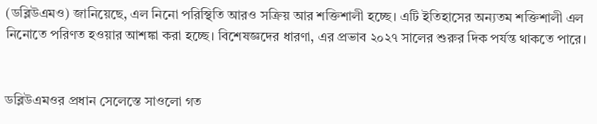(ডব্লিউএমও) জানিয়েছে, এল নিনো পরিস্থিতি আরও সক্রিয় আর শক্তিশালী হচ্ছে। এটি ইতিহাসের অন্যতম শক্তিশালী এল নিনোতে পরিণত হওয়ার আশঙ্কা করা হচ্ছে। বিশেষজ্ঞদের ধারণা, এর প্রভাব ২০২৭ সালের শুরুর দিক পর্যন্ত থাকতে পারে।


ডব্লিউএমওর প্রধান সেলেস্তে সাওলো গত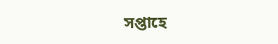সপ্তাহে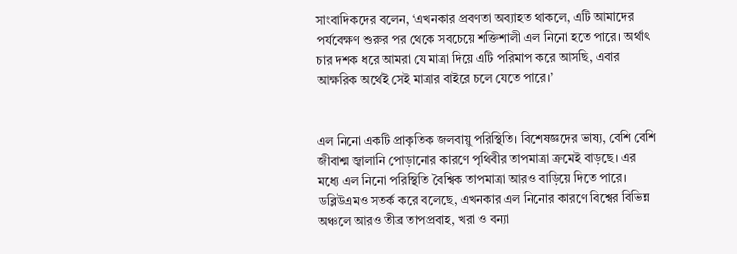সাংবাদিকদের বলেন, ‘এখনকার প্রবণতা অব্যাহত থাকলে, এটি আমাদের পর্যবেক্ষণ শুরুর পর থেকে সবচেয়ে শক্তিশালী এল নিনো হতে পারে। অর্থাৎ চার দশক ধরে আমরা যে মাত্রা দিয়ে এটি পরিমাপ করে আসছি, এবার আক্ষরিক অর্থেই সেই মাত্রার বাইরে চলে যেতে পারে।’


এল নিনো একটি প্রাকৃতিক জলবায়ু পরিস্থিতি। বিশেষজ্ঞদের ভাষ্য, বেশি বেশি জীবাশ্ম জ্বালানি পোড়ানোর কারণে পৃথিবীর তাপমাত্রা ক্রমেই বাড়ছে। এর মধ্যে এল নিনো পরিস্থিতি বৈশ্বিক তাপমাত্রা আরও বাড়িয়ে দিতে পারে। ডব্লিউএমও সতর্ক করে বলেছে, এখনকার এল নিনোর কারণে বিশ্বের বিভিন্ন অঞ্চলে আরও তীব্র তাপপ্রবাহ, খরা ও বন্যা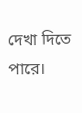দেখা দিতে পারে।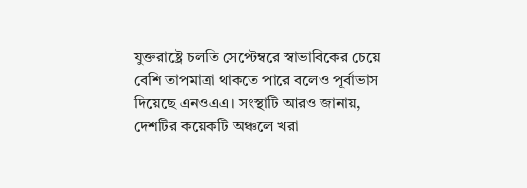যুক্তরাষ্ট্রে চলতি সেপ্টেম্বরে স্বাভাবিকের চেয়ে বেশি তাপমাত্রা থাকতে পারে বলেও পূর্বাভাস দিয়েছে এনওএএ। সংস্থাটি আরও জানায়, দেশটির কয়েকটি অঞ্চলে খরা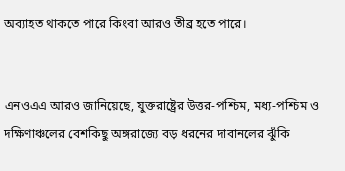অব্যাহত থাকতে পারে কিংবা আরও তীব্র হতে পারে।


এনওএএ আরও জানিয়েছে, যুক্তরাষ্ট্রের উত্তর-পশ্চিম, মধ্য-পশ্চিম ও দক্ষিণাঞ্চলের বেশকিছু অঙ্গরাজ্যে বড় ধরনের দাবানলের ঝুঁকি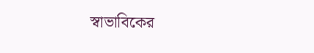স্বাভাবিকের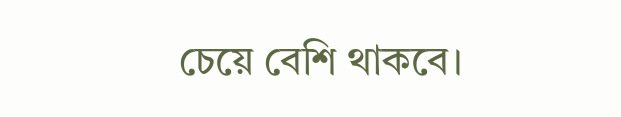চেয়ে বেশি থাকবে।